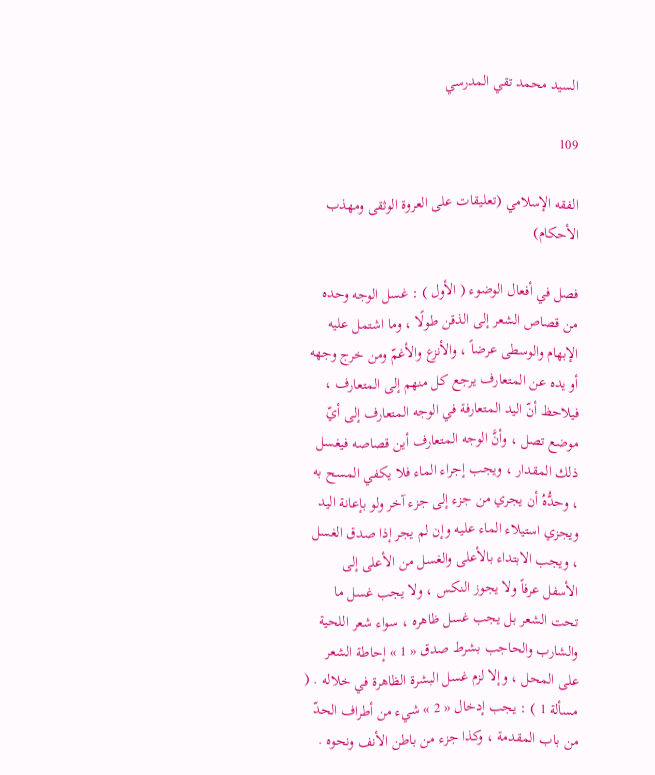السيد محمد تقي المدرسي

109

الفقه الإسلامي (تعليقات على العروة الوثقى ومهذب الأحكام)

فصل في أفعال الوضوء ( الأول ) : غسل الوجه وحده من قصاص الشعر إلى الذقن طولًا ، وما اشتمل عليه الإبهام والوسطى عرضاً ، والأنزع والأغمّ ومن خرج وجهه أو يده عن المتعارف يرجع كل منهم إلى المتعارف ، فيلاحظ أنّ اليد المتعارفة في الوجه المتعارف إلى أيّ موضع تصل ، وأنَّ الوجه المتعارف أين قصاصه فيغسل ذلك المقدار ، ويجب إجراء الماء فلا يكفي المسح به ، وحدُّهُ أن يجري من جزء إلى جزء آخر ولو بإعانة اليد ويجزي استيلاء الماء عليه وإن لم يجر إذا صدق الغسل ، ويجب الابتداء بالأعلى والغسل من الأعلى إلى الأسفل عرفاً ولا يجوز النكس ، ولا يجب غسل ما تحت الشعر بل يجب غسل ظاهره ، سواء شعر اللحية والشارب والحاجب بشرط صدق « 1 » إحاطة الشعر على المحل ، وإلا لزم غسل البشرة الظاهرة في خلاله . ( مسألة 1 ) : يجب إدخال « 2 » شيء من أطراف الحدّ من باب المقدمة ، وكذا جزء من باطن الأنف ونحوه .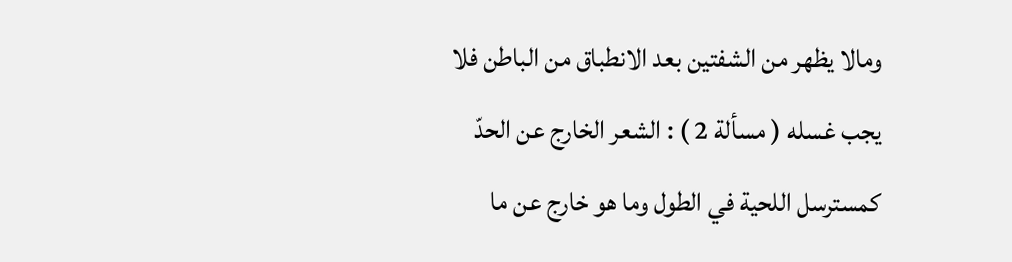ومالا يظهر من الشفتين بعد الانطباق من الباطن فلا يجب غسله ( مسألة 2 ) : الشعر الخارج عن الحدّ كمسترسل اللحية في الطول وما هو خارج عن ما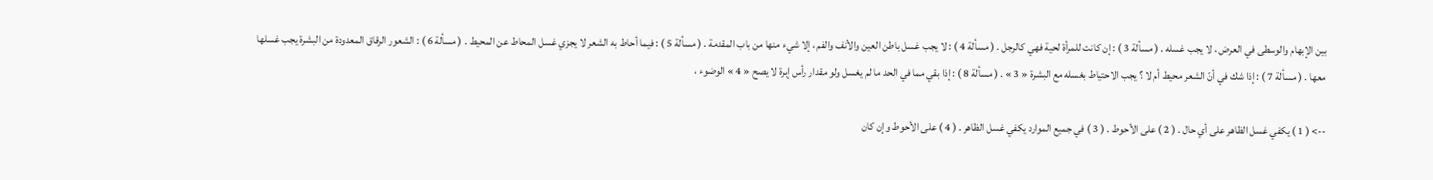بين الإبهام والوسطى في العرض ، لا يجب غسله . ( مسألة 3 ) : إن كانت للمرأة لحية فهي كالرجل . ( مسألة 4 ) : لا يجب غسل باطن العين والأنف والفم ، إلا شيء منها من باب المقدمة . ( مسألة 5 ) : فيما أحاط به الشعر لا يجزي غسل المحاط عن المحيط . ( مسألة 6 ) : الشعور الرقاق المعدودة من البشرة يجب غسلها معها . ( مسألة 7 ) : إذا شك في أنّ الشعر محيط أم لا ؟ يجب الاحتياط بغسله مع البشرة « 3 » . ( مسألة 8 ) : إذا بقي مما في الحد ما لم يغسل ولو مقدار رأس إبرة لا يصح « 4 » الوضوء ،

--> ( 1 ) يكفي غسل الظاهر على أي حال . ( 2 ) على الأحوط . ( 3 ) في جميع الموارد يكفي غسل الظاهر . ( 4 ) على الأحوط وإن كان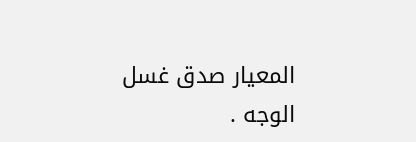المعيار صدق غسل الوجه .